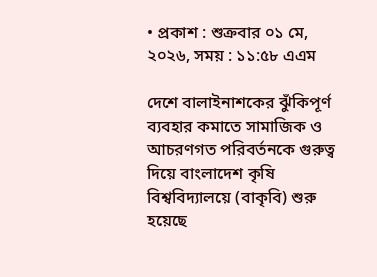• প্রকাশ : শুক্রবার ০১ মে, ২০২৬, সময় : ১১:৫৮ এএম

দেশে বালাইনাশকের ঝুঁকিপূর্ণ ব্যবহার কমাতে সামাজিক ও আচরণগত পরিবর্তনকে গুরুত্ব দিয়ে বাংলাদেশ কৃষি বিশ্ববিদ্যালয়ে (বাকৃবি) শুরু হয়েছে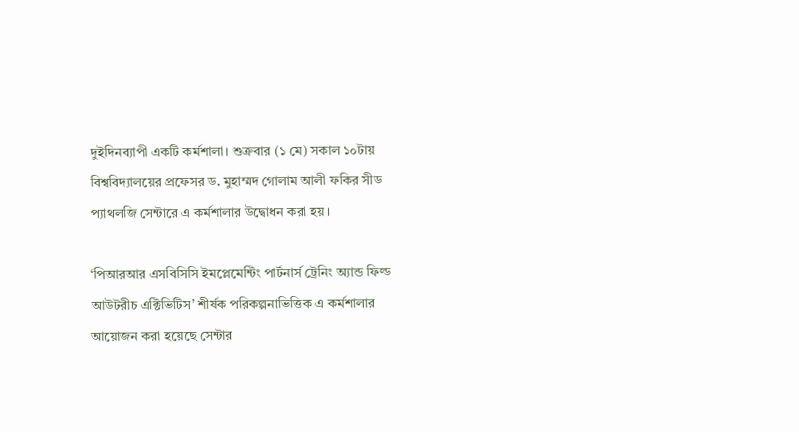দুইদিনব্যাপী একটি কর্মশালা। শুক্রবার (১ মে) সকাল ১০টায় বিশ্ববিদ্যালয়ের প্রফেসর ড. মুহাম্মদ গোলাম আলী ফকির সীড প্যাথলজি সেন্টারে এ কর্মশালার উদ্বোধন করা হয়।

‘পিআরআর এসবিসিসি ইমপ্লেমেন্টিং পার্টনার্স ট্রেনিং অ্যান্ড ফিল্ড আউটরীচ এক্টিভিটিস’ শীর্ষক পরিকল্পনাভিত্তিক এ কর্মশালার আয়োজন করা হয়েছে সেন্টার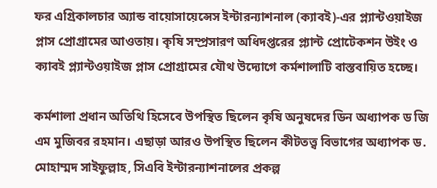ফর এগ্রিকালচার অ্যান্ড বায়োসায়েন্সেস ইন্টারন্যাশনাল (ক্যাবই)-এর প্ল্যান্টওয়াইজ প্লাস প্রোগ্রামের আওতায়। কৃষি সম্প্রসারণ অধিদপ্তরের প্ল্যান্ট প্রোটেকশন উইং ও ক্যাবই প্ল্যান্টওয়াইজ প্লাস প্রোগ্রামের যৌথ উদ্যোগে কর্মশালাটি বাস্তবায়িত হচ্ছে।

কর্মশালা প্রধান অতিথি হিসেবে উপস্থিত ছিলেন কৃষি অনুষদের ডিন অধ্যাপক ড জি এম মুজিবর রহমান। এছাড়া আরও উপস্থিত ছিলেন কীটতত্ত্ব বিভাগের অধ্যাপক ড. মোহাম্মদ সাইফুল্লাহ, সিএবি ইন্টারন্যাশনালের প্রকল্প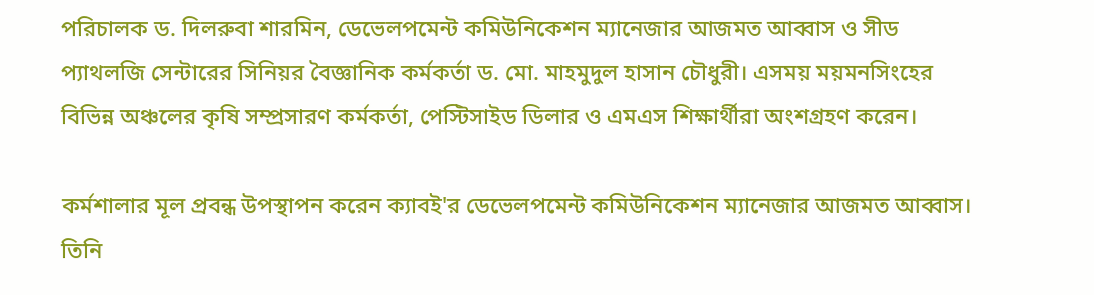পরিচালক ড. দিলরুবা শারমিন, ডেভেলপমেন্ট কমিউনিকেশন ম্যানেজার আজমত আব্বাস ও সীড প্যাথলজি সেন্টারের সিনিয়র বৈজ্ঞানিক কর্মকর্তা ড. মো. মাহমুদুল হাসান চৌধুরী। এসময় ময়মনসিংহের বিভিন্ন অঞ্চলের কৃষি সম্প্রসারণ কর্মকর্তা, পেস্টিসাইড ডিলার ও এমএস শিক্ষার্থীরা অংশগ্রহণ করেন।

কর্মশালার মূল প্রবন্ধ উপস্থাপন করেন ক্যাবই'র ডেভেলপমেন্ট কমিউনিকেশন ম্যানেজার আজমত আব্বাস। তিনি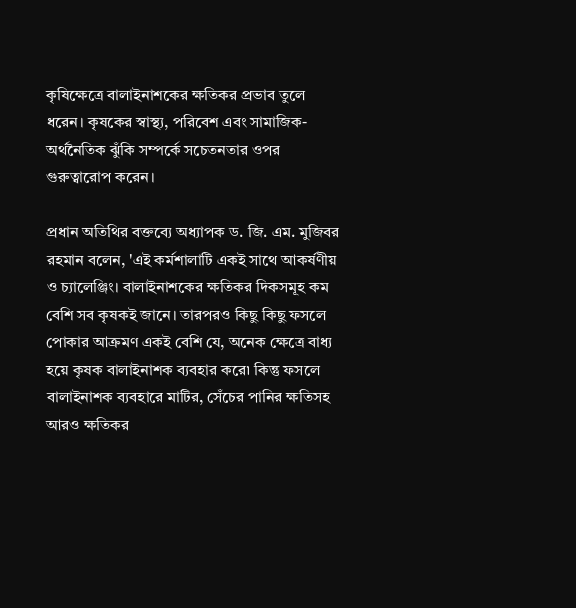কৃষিক্ষেত্রে বালাইনাশকের ক্ষতিকর প্রভাব তুলে ধরেন। কৃষকের স্বাস্থ্য, পরিবেশ এবং সামাজিক-অর্থনৈতিক ঝুঁকি সম্পর্কে সচেতনতার ওপর গুরুত্বারোপ করেন।

প্রধান অতিথির বক্তব্যে অধ্যাপক ড. জি. এম. মুজিবর রহমান বলেন, 'এই কর্মশালাটি একই সাথে আকর্ষণীয় ও চ্যালেঞ্জিং। বালাইনাশকের ক্ষতিকর দিকসমূহ কম বেশি সব কৃষকই জানে। তারপরও কিছু কিছু ফসলে পোকার আক্রমণ একই বেশি যে, অনেক ক্ষেত্রে বাধ্য হয়ে কৃষক বালাইনাশক ব্যবহার করে৷ কিন্তু ফসলে বালাইনাশক ব্যবহারে মাটির, সেঁচের পানির ক্ষতিসহ আরও ক্ষতিকর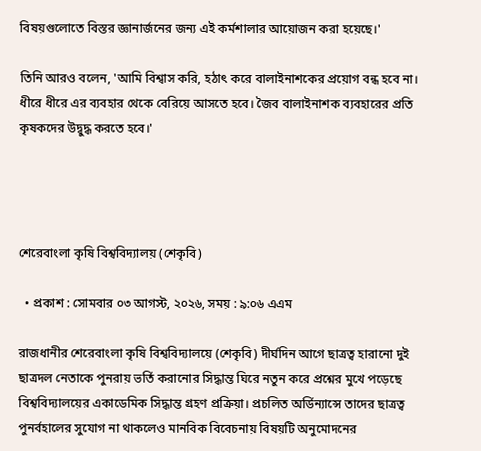বিষয়গুলোতে বিস্তর জ্ঞানার্জনের জন্য এই কর্মশালার আয়োজন করা হয়েছে।'

তিনি আরও বলেন, 'আমি বিশ্বাস করি, হঠাৎ করে বালাইনাশকের প্রয়োগ বন্ধ হবে না। ধীরে ধীরে এর ব্যবহার থেকে বেরিয়ে আসতে হবে। জৈব বালাইনাশক ব্যবহারের প্রতি কৃষকদের উদ্বুদ্ধ করতে হবে।'




শেরেবাংলা কৃষি বিশ্ববিদ্যালয় (শেকৃবি)

  • প্রকাশ : সোমবার ০৩ আগস্ট, ২০২৬, সময় : ৯:০৬ এএম

রাজধানীর শেরেবাংলা কৃষি বিশ্ববিদ্যালয়ে (শেকৃবি) দীর্ঘদিন আগে ছাত্রত্ব হারানো দুই ছাত্রদল নেতাকে পুনরায় ভর্তি করানোর সিদ্ধান্ত ঘিরে নতুন করে প্রশ্নের মুখে পড়েছে বিশ্ববিদ্যালয়ের একাডেমিক সিদ্ধান্ত গ্রহণ প্রক্রিয়া। প্রচলিত অর্ডিন্যান্সে তাদের ছাত্রত্ব পুনর্বহালের সুযোগ না থাকলেও মানবিক বিবেচনায় বিষয়টি অনুমোদনের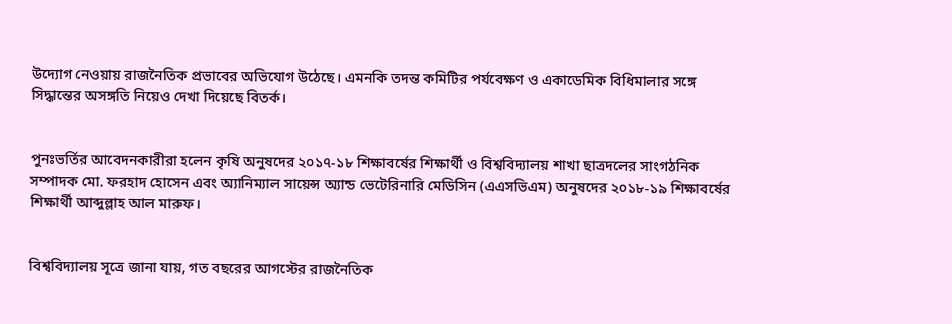উদ্যোগ নেওয়ায় রাজনৈতিক প্রভাবের অভিযোগ উঠেছে। এমনকি তদন্ত কমিটির পর্যবেক্ষণ ও একাডেমিক বিধিমালার সঙ্গে সিদ্ধান্তের অসঙ্গতি নিয়েও দেখা দিয়েছে বিতর্ক।


পুনঃভর্তির আবেদনকারীরা হলেন কৃষি অনুষদের ২০১৭-১৮ শিক্ষাবর্ষের শিক্ষার্থী ও বিশ্ববিদ্যালয় শাখা ছাত্রদলের সাংগঠনিক সম্পাদক মো. ফরহাদ হোসেন এবং অ্যানিম্যাল সায়েন্স অ্যান্ড ভেটেরিনারি মেডিসিন (এএসভিএম) অনুষদের ২০১৮-১৯ শিক্ষাবর্ষের শিক্ষার্থী আব্দুল্লাহ আল মারুফ।


বিশ্ববিদ্যালয় সূত্রে জানা যায়, গত বছরের আগস্টের রাজনৈতিক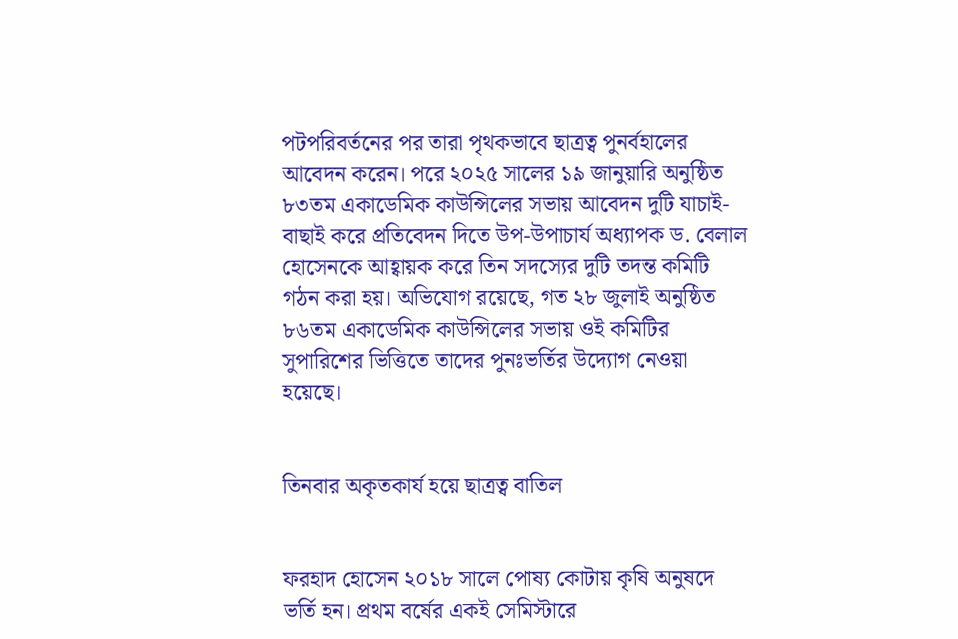পটপরিবর্তনের পর তারা পৃথকভাবে ছাত্রত্ব পুনর্বহালের আবেদন করেন। পরে ২০২৫ সালের ১৯ জানুয়ারি অনুষ্ঠিত ৮৩তম একাডেমিক কাউন্সিলের সভায় আবেদন দুটি যাচাই-বাছাই করে প্রতিবেদন দিতে উপ-উপাচার্য অধ্যাপক ড. বেলাল হোসেনকে আহ্বায়ক করে তিন সদস্যের দুটি তদন্ত কমিটি গঠন করা হয়। অভিযোগ রয়েছে, গত ২৮ জুলাই অনুষ্ঠিত ৮৬তম একাডেমিক কাউন্সিলের সভায় ওই কমিটির সুপারিশের ভিত্তিতে তাদের পুনঃভর্তির উদ্যোগ নেওয়া হয়েছে।


তিনবার অকৃতকার্য হয়ে ছাত্রত্ব বাতিল


ফরহাদ হোসেন ২০১৮ সালে পোষ্য কোটায় কৃষি অনুষদে ভর্তি হন। প্রথম বর্ষের একই সেমিস্টারে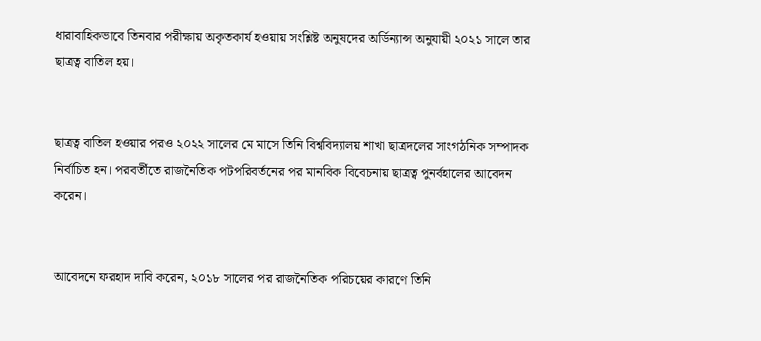ধারাবাহিকভাবে তিনবার পরীক্ষায় অকৃতকার্য হওয়ায় সংশ্লিষ্ট অনুষদের অর্ডিন্যান্স অনুযায়ী ২০২১ সালে তার ছাত্রত্ব বাতিল হয়।


ছাত্রত্ব বাতিল হওয়ার পরও ২০২২ সালের মে মাসে তিনি বিশ্ববিদ্যালয় শাখা ছাত্রদলের সাংগঠনিক সম্পাদক নির্বাচিত হন। পরবর্তীতে রাজনৈতিক পটপরিবর্তনের পর মানবিক বিবেচনায় ছাত্রত্ব পুনর্বহালের আবেদন করেন।


আবেদনে ফরহাদ দাবি করেন, ২০১৮ সালের পর রাজনৈতিক পরিচয়ের কারণে তিনি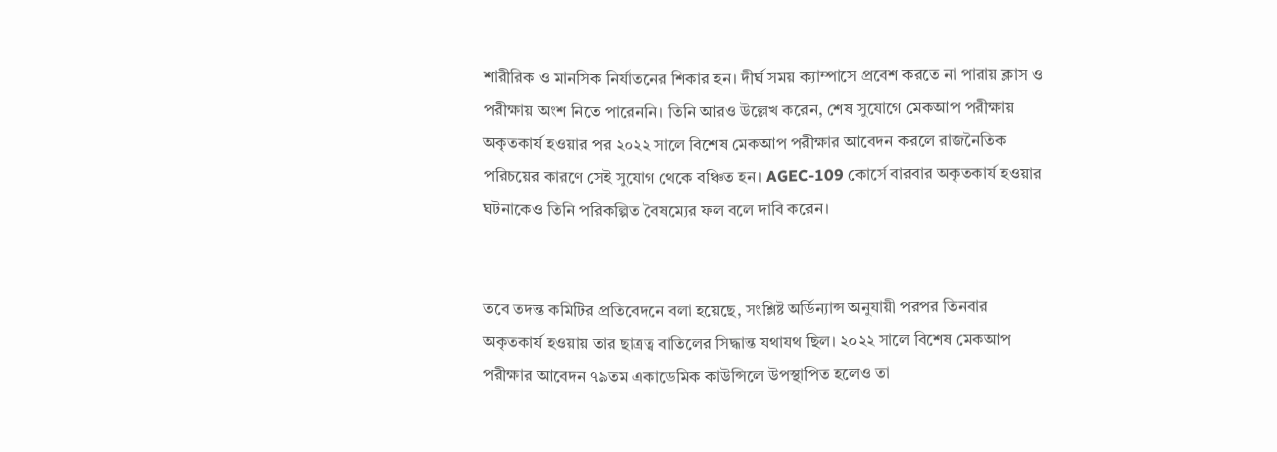শারীরিক ও মানসিক নির্যাতনের শিকার হন। দীর্ঘ সময় ক্যাম্পাসে প্রবেশ করতে না পারায় ক্লাস ও পরীক্ষায় অংশ নিতে পারেননি। তিনি আরও উল্লেখ করেন, শেষ সুযোগে মেকআপ পরীক্ষায় অকৃতকার্য হওয়ার পর ২০২২ সালে বিশেষ মেকআপ পরীক্ষার আবেদন করলে রাজনৈতিক পরিচয়ের কারণে সেই সুযোগ থেকে বঞ্চিত হন। AGEC-109 কোর্সে বারবার অকৃতকার্য হওয়ার ঘটনাকেও তিনি পরিকল্পিত বৈষম্যের ফল বলে দাবি করেন।


তবে তদন্ত কমিটির প্রতিবেদনে বলা হয়েছে, সংশ্লিষ্ট অর্ডিন্যান্স অনুযায়ী পরপর তিনবার অকৃতকার্য হওয়ায় তার ছাত্রত্ব বাতিলের সিদ্ধান্ত যথাযথ ছিল। ২০২২ সালে বিশেষ মেকআপ পরীক্ষার আবেদন ৭৯তম একাডেমিক কাউন্সিলে উপস্থাপিত হলেও তা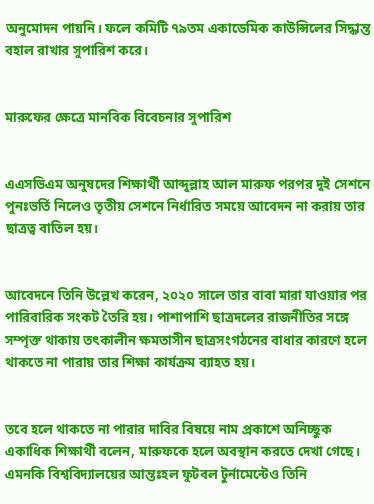অনুমোদন পায়নি। ফলে কমিটি ৭৯তম একাডেমিক কাউন্সিলের সিদ্ধান্ত বহাল রাখার সুপারিশ করে।


মারুফের ক্ষেত্রে মানবিক বিবেচনার সুপারিশ


এএসভিএম অনুষদের শিক্ষার্থী আব্দুল্লাহ আল মারুফ পরপর দুই সেশনে পুনঃভর্তি নিলেও তৃতীয় সেশনে নির্ধারিত সময়ে আবেদন না করায় তার ছাত্রত্ব বাতিল হয়।


আবেদনে তিনি উল্লেখ করেন, ২০২০ সালে তার বাবা মারা যাওয়ার পর পারিবারিক সংকট তৈরি হয়। পাশাপাশি ছাত্রদলের রাজনীতির সঙ্গে সম্পৃক্ত থাকায় তৎকালীন ক্ষমতাসীন ছাত্রসংগঠনের বাধার কারণে হলে থাকতে না পারায় তার শিক্ষা কার্যক্রম ব্যাহত হয়।


তবে হলে থাকতে না পারার দাবির বিষয়ে নাম প্রকাশে অনিচ্ছুক একাধিক শিক্ষার্থী বলেন, মারুফকে হলে অবস্থান করতে দেখা গেছে। এমনকি বিশ্ববিদ্যালয়ের আন্তঃহল ফুটবল টুর্নামেন্টেও তিনি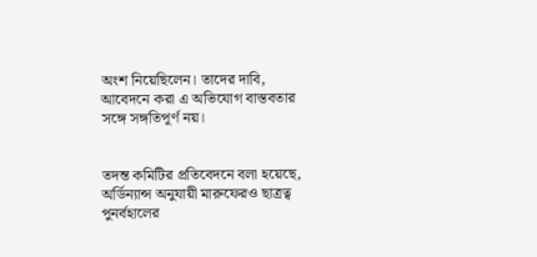অংশ নিয়েছিলেন। তাদের দাবি, আবেদনে করা এ অভিযোগ বাস্তবতার সঙ্গে সঙ্গতিপূর্ণ নয়।


তদন্ত কমিটির প্রতিবেদনে বলা হয়েছে, অর্ডিন্যান্স অনুযায়ী মারুফেরও ছাত্রত্ব পুনর্বহালের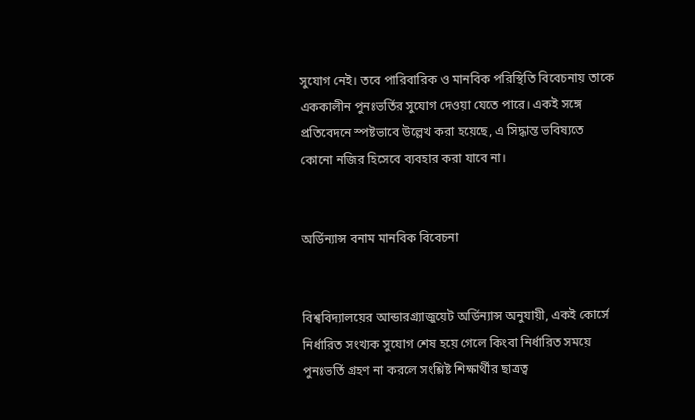সুযোগ নেই। তবে পারিবারিক ও মানবিক পরিস্থিতি বিবেচনায় তাকে এককালীন পুনঃভর্তির সুযোগ দেওয়া যেতে পারে। একই সঙ্গে প্রতিবেদনে স্পষ্টভাবে উল্লেখ করা হয়েছে, এ সিদ্ধান্ত ভবিষ্যতে কোনো নজির হিসেবে ব্যবহার করা যাবে না।


অর্ডিন্যান্স বনাম মানবিক বিবেচনা


বিশ্ববিদ্যালয়ের আন্ডারগ্র্যাজুয়েট অর্ডিন্যান্স অনুযায়ী, একই কোর্সে নির্ধারিত সংখ্যক সুযোগ শেষ হয়ে গেলে কিংবা নির্ধারিত সময়ে পুনঃভর্তি গ্রহণ না করলে সংশ্লিষ্ট শিক্ষার্থীর ছাত্রত্ব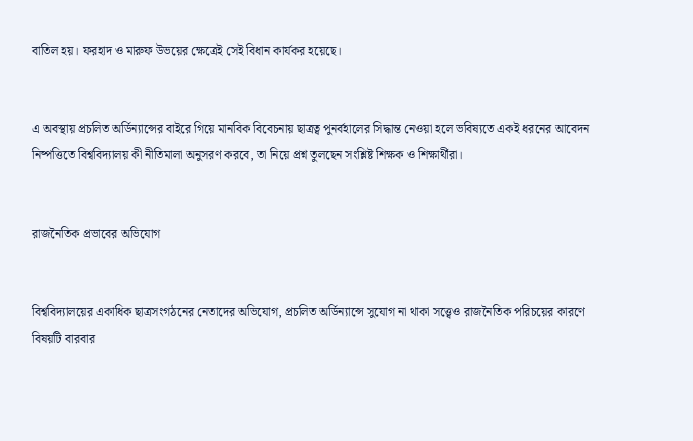বাতিল হয়। ফরহাদ ও মারুফ উভয়ের ক্ষেত্রেই সেই বিধান কার্যকর হয়েছে।


এ অবস্থায় প্রচলিত অর্ডিন্যান্সের বাইরে গিয়ে মানবিক বিবেচনায় ছাত্রত্ব পুনর্বহালের সিদ্ধান্ত নেওয়া হলে ভবিষ্যতে একই ধরনের আবেদন নিষ্পত্তিতে বিশ্ববিদ্যালয় কী নীতিমালা অনুসরণ করবে, তা নিয়ে প্রশ্ন তুলছেন সংশ্লিষ্ট শিক্ষক ও শিক্ষার্থীরা।


রাজনৈতিক প্রভাবের অভিযোগ


বিশ্ববিদ্যালয়ের একাধিক ছাত্রসংগঠনের নেতাদের অভিযোগ, প্রচলিত অর্ডিন্যান্সে সুযোগ না থাকা সত্ত্বেও রাজনৈতিক পরিচয়ের কারণে বিষয়টি বারবার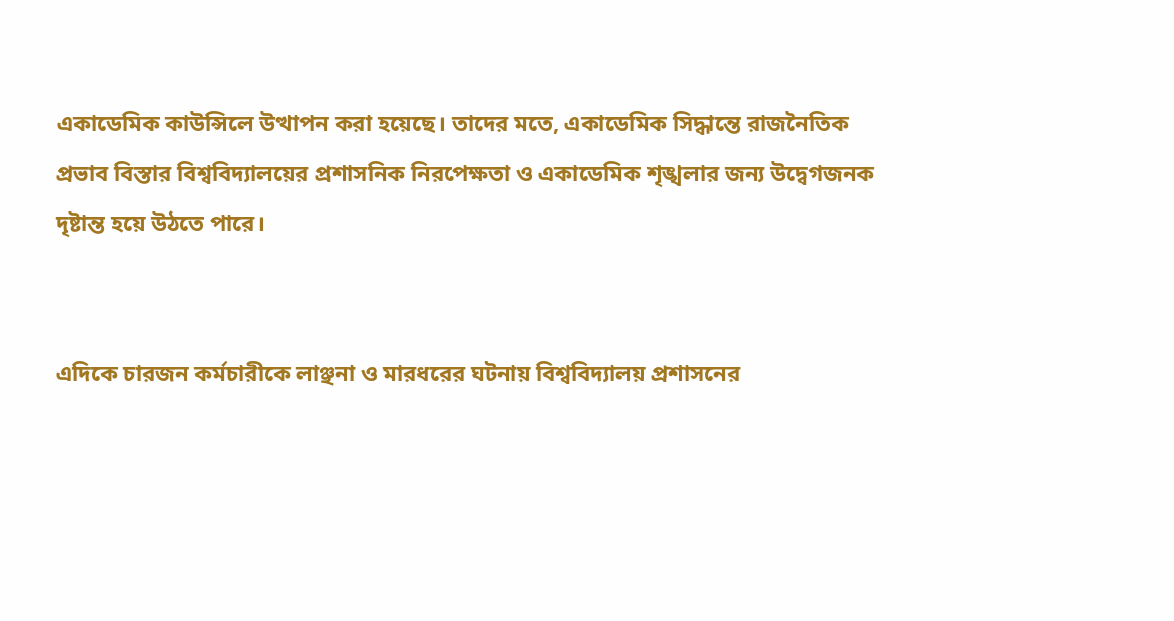একাডেমিক কাউন্সিলে উত্থাপন করা হয়েছে। তাদের মতে, একাডেমিক সিদ্ধান্তে রাজনৈতিক প্রভাব বিস্তার বিশ্ববিদ্যালয়ের প্রশাসনিক নিরপেক্ষতা ও একাডেমিক শৃঙ্খলার জন্য উদ্বেগজনক দৃষ্টান্ত হয়ে উঠতে পারে।


এদিকে চারজন কর্মচারীকে লাঞ্ছনা ও মারধরের ঘটনায় বিশ্ববিদ্যালয় প্রশাসনের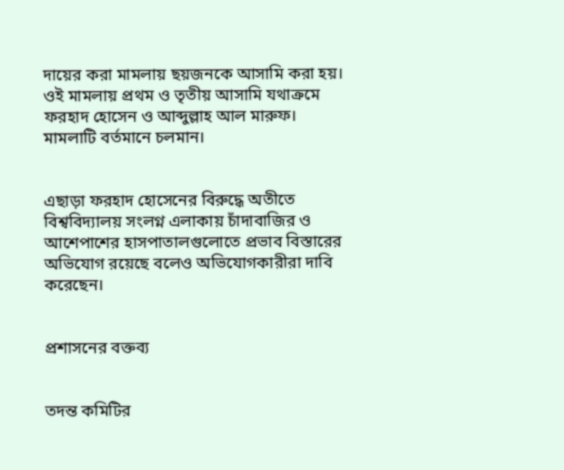দায়ের করা মামলায় ছয়জনকে আসামি করা হয়। ওই মামলায় প্রথম ও তৃতীয় আসামি যথাক্রমে ফরহাদ হোসেন ও আব্দুল্লাহ আল মারুফ। মামলাটি বর্তমানে চলমান।


এছাড়া ফরহাদ হোসেনের বিরুদ্ধে অতীতে বিশ্ববিদ্যালয় সংলগ্ন এলাকায় চাঁদাবাজির ও আশেপাশের হাসপাতালগুলোতে প্রভাব বিস্তারের অভিযোগ রয়েছে বলেও অভিযোগকারীরা দাবি করেছেন।


প্রশাসনের বক্তব্য


তদন্ত কমিটির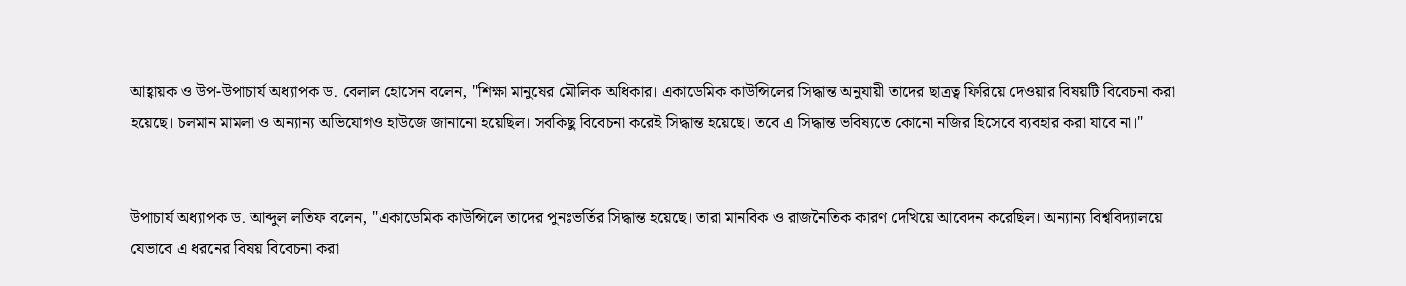আহ্বায়ক ও উপ-উপাচার্য অধ্যাপক ড. বেলাল হোসেন বলেন, "শিক্ষা মানুষের মৌলিক অধিকার। একাডেমিক কাউন্সিলের সিদ্ধান্ত অনুযায়ী তাদের ছাত্রত্ব ফিরিয়ে দেওয়ার বিষয়টি বিবেচনা করা হয়েছে। চলমান মামলা ও অন্যান্য অভিযোগও হাউজে জানানো হয়েছিল। সবকিছু বিবেচনা করেই সিদ্ধান্ত হয়েছে। তবে এ সিদ্ধান্ত ভবিষ্যতে কোনো নজির হিসেবে ব্যবহার করা যাবে না।"


উপাচার্য অধ্যাপক ড. আব্দুল লতিফ বলেন, "একাডেমিক কাউন্সিলে তাদের পুনঃভর্তির সিদ্ধান্ত হয়েছে। তারা মানবিক ও রাজনৈতিক কারণ দেখিয়ে আবেদন করেছিল। অন্যান্য বিশ্ববিদ্যালয়ে যেভাবে এ ধরনের বিষয় বিবেচনা করা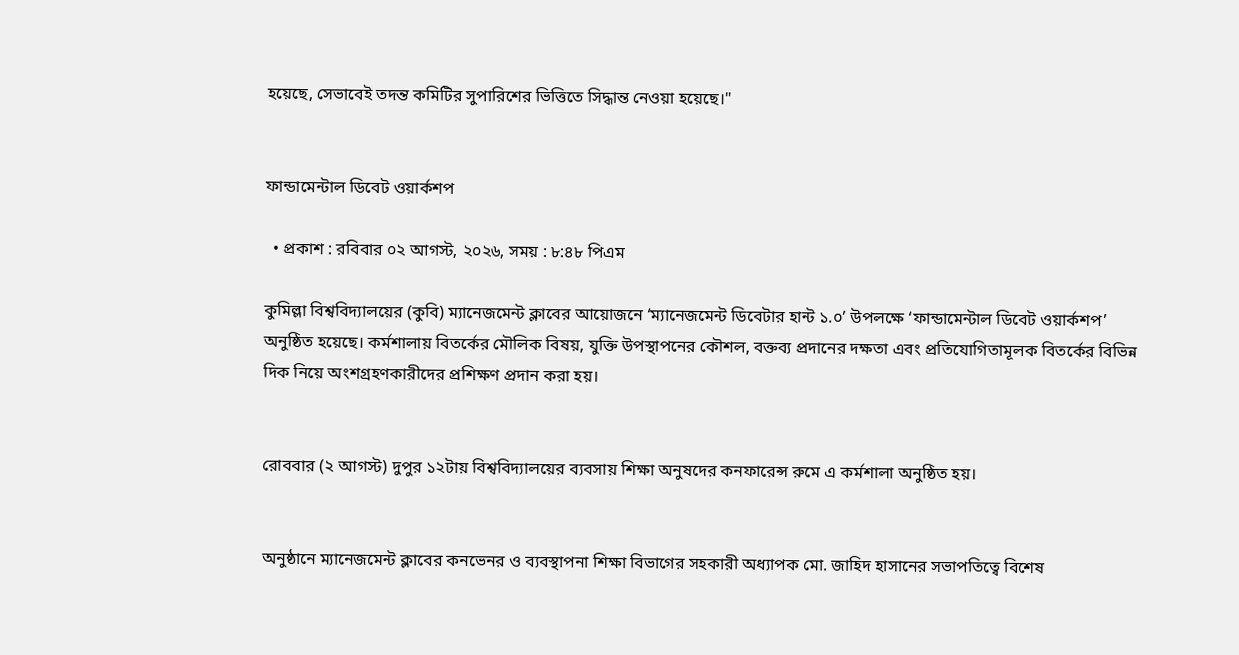হয়েছে, সেভাবেই তদন্ত কমিটির সুপারিশের ভিত্তিতে সিদ্ধান্ত নেওয়া হয়েছে।"


ফান্ডামেন্টাল ডিবেট ওয়ার্কশপ

  • প্রকাশ : রবিবার ০২ আগস্ট, ২০২৬, সময় : ৮:৪৮ পিএম

কুমিল্লা বিশ্ববিদ্যালয়ের (কুবি) ম্যানেজমেন্ট ক্লাবের আয়োজনে ‘ম্যানেজমেন্ট ডিবেটার হান্ট ১.০’ উপলক্ষে ‘ফান্ডামেন্টাল ডিবেট ওয়ার্কশপ’ অনুষ্ঠিত হয়েছে। কর্মশালায় বিতর্কের মৌলিক বিষয়, যুক্তি উপস্থাপনের কৌশল, বক্তব্য প্রদানের দক্ষতা এবং প্রতিযোগিতামূলক বিতর্কের বিভিন্ন দিক নিয়ে অংশগ্রহণকারীদের প্রশিক্ষণ প্রদান করা হয়।


রোববার (২ আগস্ট) দুপুর ১২টায় বিশ্ববিদ্যালয়ের ব্যবসায় শিক্ষা অনুষদের কনফারেন্স রুমে এ কর্মশালা অনুষ্ঠিত হয়।


অনুষ্ঠানে ম্যানেজমেন্ট ক্লাবের কনভেনর ও ব্যবস্থাপনা শিক্ষা বিভাগের সহকারী অধ্যাপক মো. জাহিদ হাসানের সভাপতিত্বে বিশেষ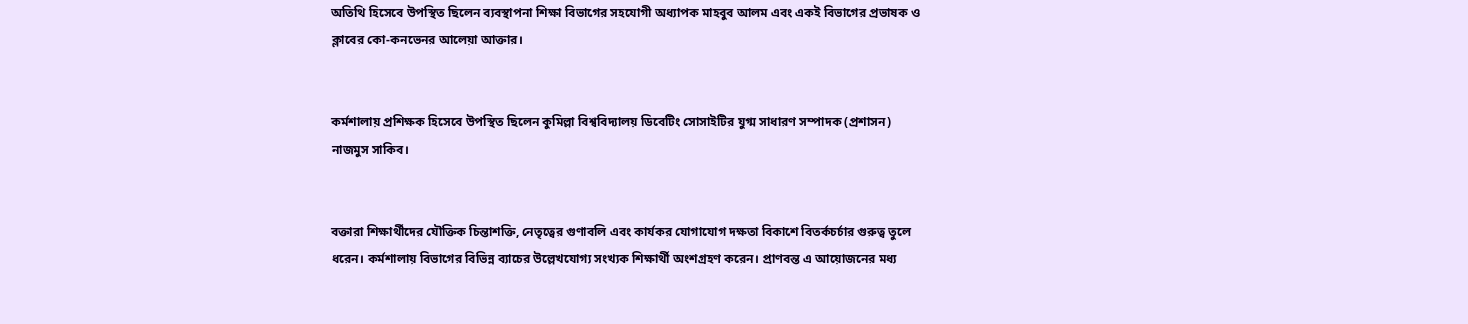অতিথি হিসেবে উপস্থিত ছিলেন ব্যবস্থাপনা শিক্ষা বিভাগের সহযোগী অধ্যাপক মাহবুব আলম এবং একই বিভাগের প্রভাষক ও ক্লাবের কো-কনভেনর আলেয়া আক্তার।


কর্মশালায় প্রশিক্ষক হিসেবে উপস্থিত ছিলেন কুমিল্লা বিশ্ববিদ্যালয় ডিবেটিং সোসাইটির যুগ্ম সাধারণ সম্পাদক (প্রশাসন) নাজমুস সাকিব।


বক্তারা শিক্ষার্থীদের যৌক্তিক চিন্তাশক্তি, নেতৃত্বের গুণাবলি এবং কার্যকর যোগাযোগ দক্ষতা বিকাশে বিতর্কচর্চার গুরুত্ব তুলে ধরেন। কর্মশালায় বিভাগের বিভিন্ন ব্যাচের উল্লেখযোগ্য সংখ্যক শিক্ষার্থী অংশগ্রহণ করেন। প্রাণবন্ত এ আয়োজনের মধ্য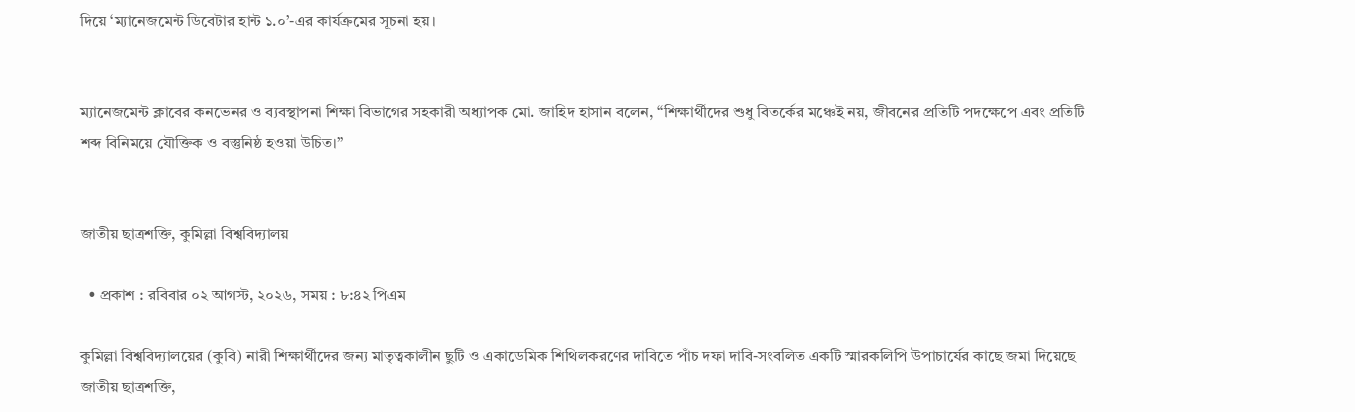দিয়ে ‘ম্যানেজমেন্ট ডিবেটার হান্ট ১.০’-এর কার্যক্রমের সূচনা হয়।


ম্যানেজমেন্ট ক্লাবের কনভেনর ও ব্যবস্থাপনা শিক্ষা বিভাগের সহকারী অধ্যাপক মো. জাহিদ হাসান বলেন, “শিক্ষার্থীদের শুধু বিতর্কের মঞ্চেই নয়, জীবনের প্রতিটি পদক্ষেপে এবং প্রতিটি শব্দ বিনিময়ে যৌক্তিক ও বস্তুনিষ্ঠ হওয়া উচিত।”


জাতীয় ছাত্রশক্তি, কুমিল্লা বিশ্ববিদ্যালয়

  • প্রকাশ : রবিবার ০২ আগস্ট, ২০২৬, সময় : ৮:৪২ পিএম

কুমিল্লা বিশ্ববিদ্যালয়ের (কুবি) নারী শিক্ষার্থীদের জন্য মাতৃত্বকালীন ছুটি ও একাডেমিক শিথিলকরণের দাবিতে পাঁচ দফা দাবি-সংবলিত একটি স্মারকলিপি উপাচার্যের কাছে জমা দিয়েছে জাতীয় ছাত্রশক্তি,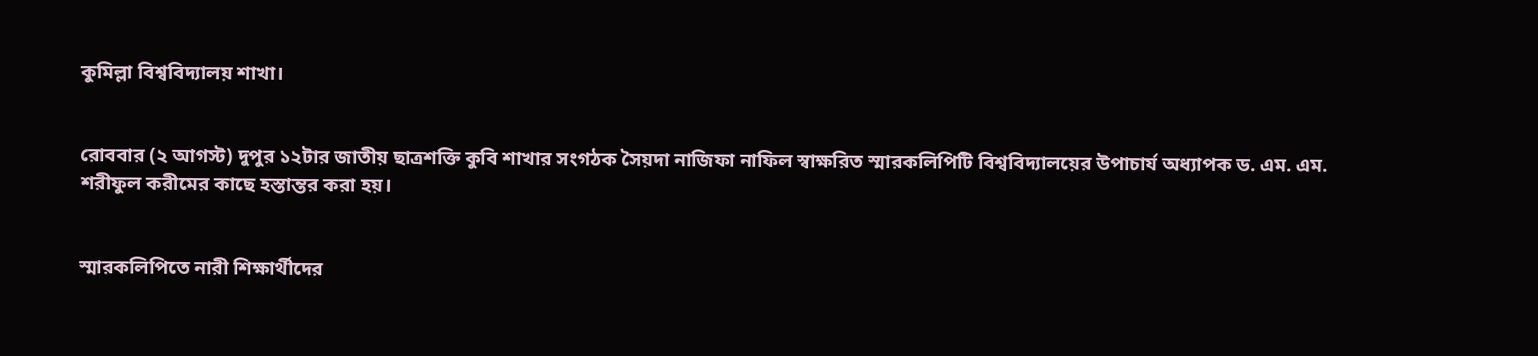কুমিল্লা বিশ্ববিদ্যালয় শাখা।


রোববার (২ আগস্ট) দুপুর ১২টার জাতীয় ছাত্রশক্তি কুবি শাখার সংগঠক সৈয়দা নাজিফা নাফিল স্বাক্ষরিত স্মারকলিপিটি বিশ্ববিদ্যালয়ের উপাচার্য অধ্যাপক ড. এম. এম. শরীফুল করীমের কাছে হস্তান্তর করা হয়।


স্মারকলিপিতে নারী শিক্ষার্থীদের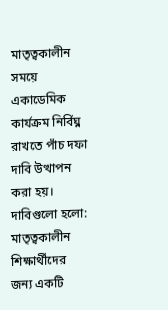মাতৃত্বকালীন সময়ে একাডেমিক কার্যক্রম নির্বিঘ্ন রাখতে পাঁচ দফা দাবি উত্থাপন করা হয়। দাবিগুলো হলো: মাতৃত্বকালীন শিক্ষার্থীদের জন্য একটি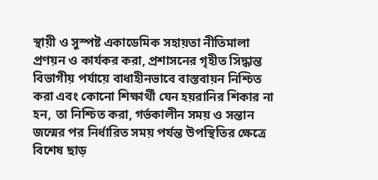স্থায়ী ও সুস্পষ্ট একাডেমিক সহায়তা নীতিমালা প্রণয়ন ও কার্যকর করা, প্রশাসনের গৃহীত সিদ্ধান্ত বিভাগীয় পর্যায়ে বাধাহীনভাবে বাস্তবায়ন নিশ্চিত করা এবং কোনো শিক্ষার্থী যেন হয়রানির শিকার না হন, তা নিশ্চিত করা, গর্ভকালীন সময় ও সন্তান জন্মের পর নির্ধারিত সময় পর্যন্ত উপস্থিতির ক্ষেত্রে বিশেষ ছাড়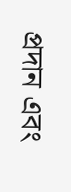প্রদান এবং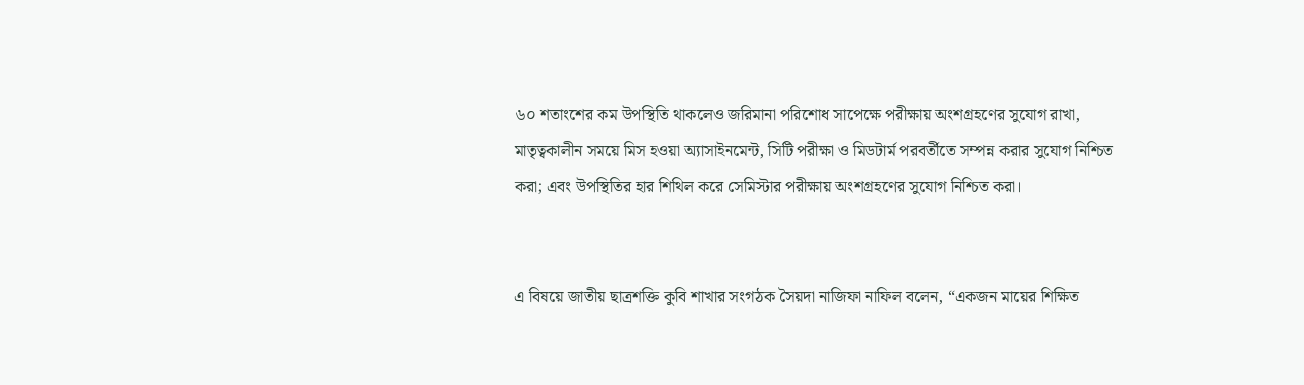৬০ শতাংশের কম উপস্থিতি থাকলেও জরিমানা পরিশোধ সাপেক্ষে পরীক্ষায় অংশগ্রহণের সুযোগ রাখা, মাতৃত্বকালীন সময়ে মিস হওয়া অ্যাসাইনমেন্ট, সিটি পরীক্ষা ও মিডটার্ম পরবর্তীতে সম্পন্ন করার সুযোগ নিশ্চিত করা; এবং উপস্থিতির হার শিথিল করে সেমিস্টার পরীক্ষায় অংশগ্রহণের সুযোগ নিশ্চিত করা।


এ বিষয়ে জাতীয় ছাত্রশক্তি কুবি শাখার সংগঠক সৈয়দা নাজিফা নাফিল বলেন, “একজন মায়ের শিক্ষিত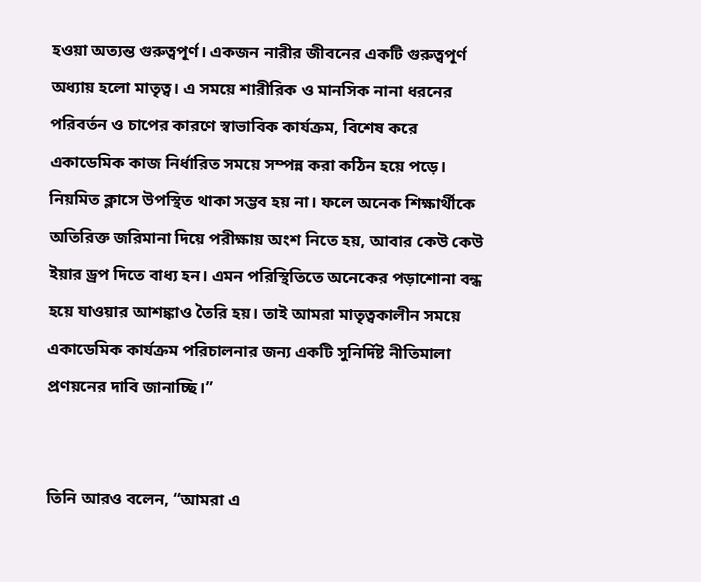হওয়া অত্যন্ত গুরুত্বপূর্ণ। একজন নারীর জীবনের একটি গুরুত্বপূর্ণ অধ্যায় হলো মাতৃত্ব। এ সময়ে শারীরিক ও মানসিক নানা ধরনের পরিবর্তন ও চাপের কারণে স্বাভাবিক কার্যক্রম, বিশেষ করে একাডেমিক কাজ নির্ধারিত সময়ে সম্পন্ন করা কঠিন হয়ে পড়ে। নিয়মিত ক্লাসে উপস্থিত থাকা সম্ভব হয় না। ফলে অনেক শিক্ষার্থীকে অতিরিক্ত জরিমানা দিয়ে পরীক্ষায় অংশ নিতে হয়, আবার কেউ কেউ ইয়ার ড্রপ দিতে বাধ্য হন। এমন পরিস্থিতিতে অনেকের পড়াশোনা বন্ধ হয়ে যাওয়ার আশঙ্কাও তৈরি হয়। তাই আমরা মাতৃত্বকালীন সময়ে একাডেমিক কার্যক্রম পরিচালনার জন্য একটি সুনির্দিষ্ট নীতিমালা প্রণয়নের দাবি জানাচ্ছি।”


তিনি আরও বলেন, “আমরা এ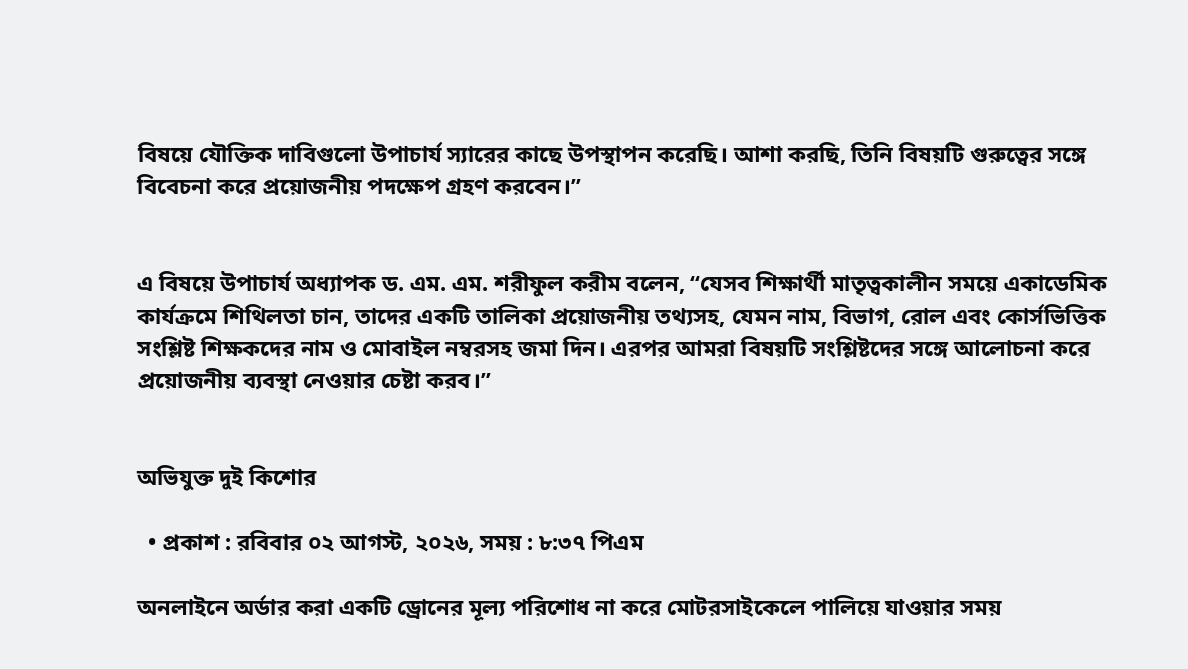বিষয়ে যৌক্তিক দাবিগুলো উপাচার্য স্যারের কাছে উপস্থাপন করেছি। আশা করছি, তিনি বিষয়টি গুরুত্বের সঙ্গে বিবেচনা করে প্রয়োজনীয় পদক্ষেপ গ্রহণ করবেন।”


এ বিষয়ে উপাচার্য অধ্যাপক ড. এম. এম. শরীফুল করীম বলেন, “যেসব শিক্ষার্থী মাতৃত্বকালীন সময়ে একাডেমিক কার্যক্রমে শিথিলতা চান, তাদের একটি তালিকা প্রয়োজনীয় তথ্যসহ, যেমন নাম, বিভাগ, রোল এবং কোর্সভিত্তিক সংশ্লিষ্ট শিক্ষকদের নাম ও মোবাইল নম্বরসহ জমা দিন। এরপর আমরা বিষয়টি সংশ্লিষ্টদের সঙ্গে আলোচনা করে প্রয়োজনীয় ব্যবস্থা নেওয়ার চেষ্টা করব।”


অভিযুক্ত দুই কিশোর

  • প্রকাশ : রবিবার ০২ আগস্ট, ২০২৬, সময় : ৮:৩৭ পিএম

অনলাইনে অর্ডার করা একটি ড্রোনের মূল্য পরিশোধ না করে মোটরসাইকেলে পালিয়ে যাওয়ার সময়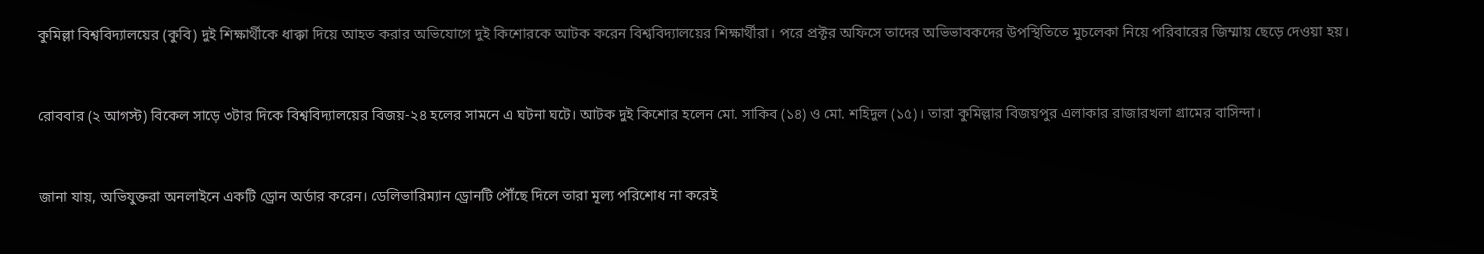কুমিল্লা বিশ্ববিদ্যালয়ের (কুবি) দুই শিক্ষার্থীকে ধাক্কা দিয়ে আহত করার অভিযোগে দুই কিশোরকে আটক করেন বিশ্ববিদ্যালয়ের শিক্ষার্থীরা। পরে প্রক্টর অফিসে তাদের অভিভাবকদের উপস্থিতিতে মুচলেকা নিয়ে পরিবারের জিম্মায় ছেড়ে দেওয়া হয়।


রোববার (২ আগস্ট) বিকেল সাড়ে ৩টার দিকে বিশ্ববিদ্যালয়ের বিজয়-২৪ হলের সামনে এ ঘটনা ঘটে। আটক দুই কিশোর হলেন মো. সাকিব (১৪) ও মো. শহিদুল (১৫)। তারা কুমিল্লার বিজয়পুর এলাকার রাজারখলা গ্রামের বাসিন্দা।


জানা যায়, অভিযুক্তরা অনলাইনে একটি ড্রোন অর্ডার করেন। ডেলিভারিম্যান ড্রোনটি পৌঁছে দিলে তারা মূল্য পরিশোধ না করেই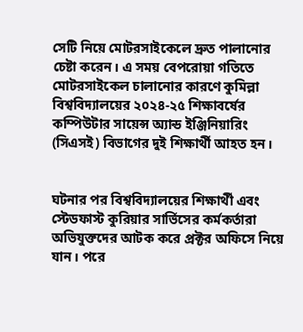সেটি নিয়ে মোটরসাইকেলে দ্রুত পালানোর চেষ্টা করেন। এ সময় বেপরোয়া গতিতে মোটরসাইকেল চালানোর কারণে কুমিল্লা বিশ্ববিদ্যালয়ের ২০২৪-২৫ শিক্ষাবর্ষের কম্পিউটার সায়েন্স অ্যান্ড ইঞ্জিনিয়ারিং (সিএসই) বিভাগের দুই শিক্ষার্থী আহত হন।


ঘটনার পর বিশ্ববিদ্যালয়ের শিক্ষার্থী এবং স্টেডফাস্ট কুরিয়ার সার্ভিসের কর্মকর্তারা অভিযুক্তদের আটক করে প্রক্টর অফিসে নিয়ে যান। পরে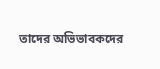তাদের অভিভাবকদের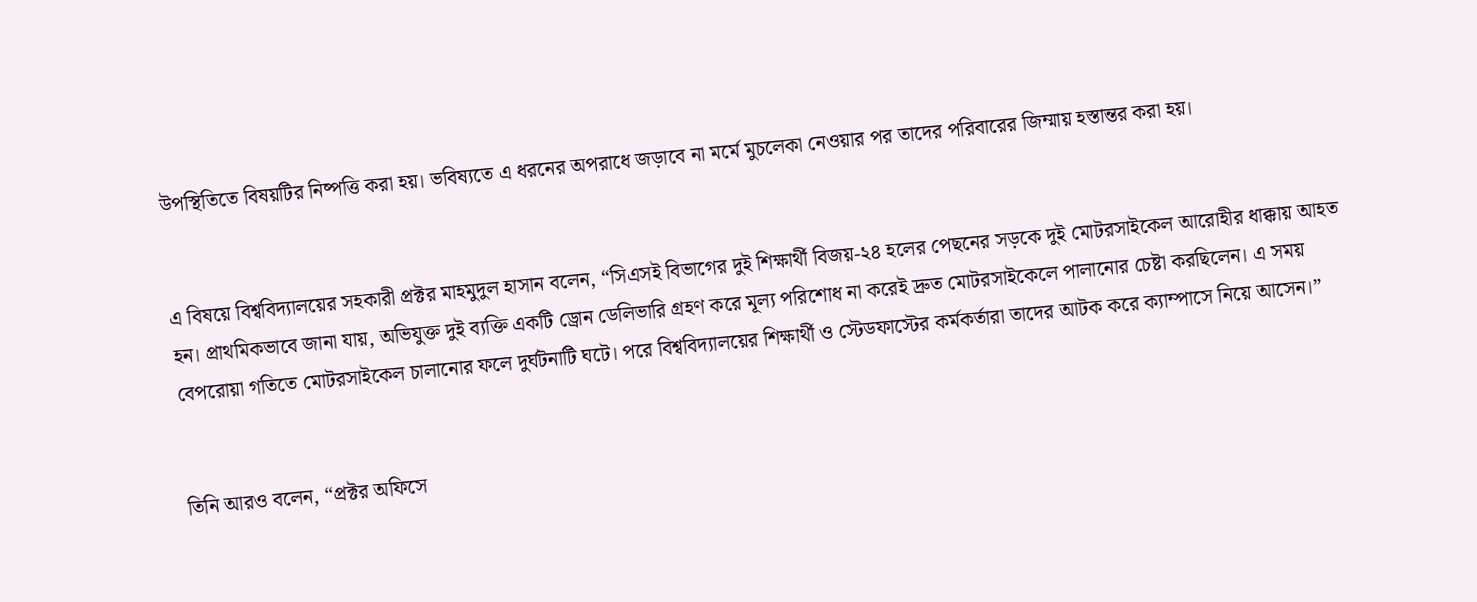উপস্থিতিতে বিষয়টির নিষ্পত্তি করা হয়। ভবিষ্যতে এ ধরনের অপরাধে জড়াবে না মর্মে মুচলেকা নেওয়ার পর তাদের পরিবারের জিম্মায় হস্তান্তর করা হয়।


এ বিষয়ে বিশ্ববিদ্যালয়ের সহকারী প্রক্টর মাহমুদুল হাসান বলেন, “সিএসই বিভাগের দুই শিক্ষার্থী বিজয়-২৪ হলের পেছনের সড়কে দুই মোটরসাইকেল আরোহীর ধাক্কায় আহত হন। প্রাথমিকভাবে জানা যায়, অভিযুক্ত দুই ব্যক্তি একটি ড্রোন ডেলিভারি গ্রহণ করে মূল্য পরিশোধ না করেই দ্রুত মোটরসাইকেলে পালানোর চেষ্টা করছিলেন। এ সময় বেপরোয়া গতিতে মোটরসাইকেল চালানোর ফলে দুর্ঘটনাটি ঘটে। পরে বিশ্ববিদ্যালয়ের শিক্ষার্থী ও স্টেডফাস্টের কর্মকর্তারা তাদের আটক করে ক্যাম্পাসে নিয়ে আসেন।”


তিনি আরও বলেন, “প্রক্টর অফিসে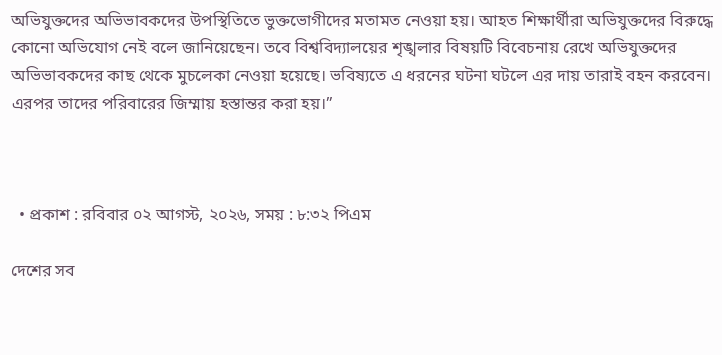অভিযুক্তদের অভিভাবকদের উপস্থিতিতে ভুক্তভোগীদের মতামত নেওয়া হয়। আহত শিক্ষার্থীরা অভিযুক্তদের বিরুদ্ধে কোনো অভিযোগ নেই বলে জানিয়েছেন। তবে বিশ্ববিদ্যালয়ের শৃঙ্খলার বিষয়টি বিবেচনায় রেখে অভিযুক্তদের অভিভাবকদের কাছ থেকে মুচলেকা নেওয়া হয়েছে। ভবিষ্যতে এ ধরনের ঘটনা ঘটলে এর দায় তারাই বহন করবেন। এরপর তাদের পরিবারের জিম্মায় হস্তান্তর করা হয়।”



  • প্রকাশ : রবিবার ০২ আগস্ট, ২০২৬, সময় : ৮:৩২ পিএম

দেশের সব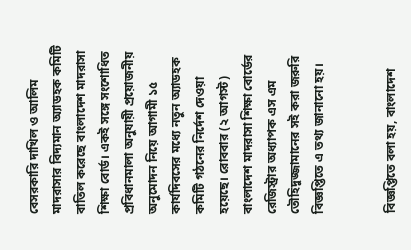বেসরকারি দাখিল ও আলিম মাদরাসার বিদ্যমান অ্যাডহক কমিটি বাতিল করেছে বাংলাদেশ মাদরাসা শিক্ষা বোর্ড। একই সঙ্গে সংশোধিত প্রবিধানমালা অনুযায়ী প্রয়োজনীয় অনুমোদন নিয়ে আগামী ১৫ কার্যদিবসের মধ্যে নতুন অ্যাডহক কমিটি গঠনের নির্দেশ দেওয়া হয়েছে। রোববার (২ আগস্ট) বাংলাদেশ মাদরাসা শিক্ষা বোর্ডের রেজিস্ট্রার অধ্যাপক এস এম তৌহিদুজ্জামানের সই করা জরুরি বিজ্ঞপ্তিতে এ তথ্য জানানো হয়।


বিজ্ঞপ্তিতে বলা হয়, বাংলাদেশ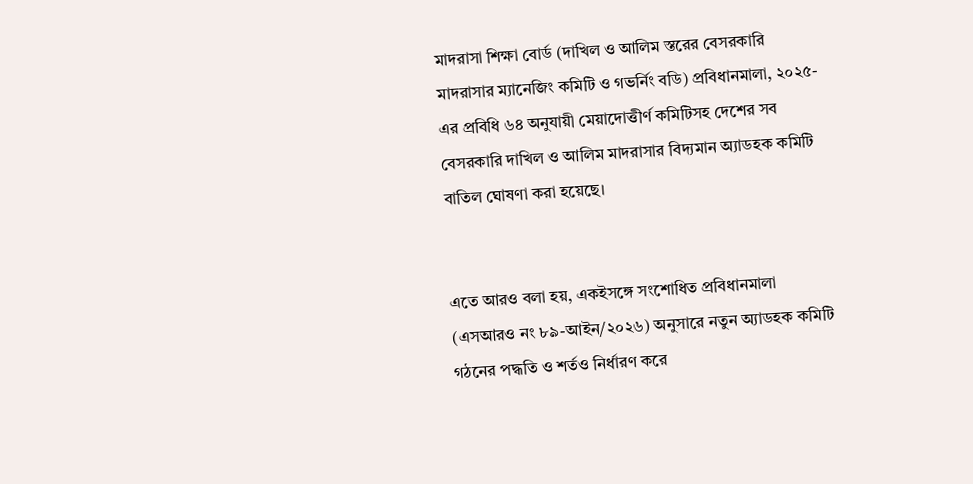মাদরাসা শিক্ষা বোর্ড (দাখিল ও আলিম স্তরের বেসরকারি মাদরাসার ম্যানেজিং কমিটি ও গভর্নিং বডি) প্রবিধানমালা, ২০২৫-এর প্রবিধি ৬৪ অনুযায়ী মেয়াদোত্তীর্ণ কমিটিসহ দেশের সব বেসরকারি দাখিল ও আলিম মাদরাসার বিদ্যমান অ্যাডহক কমিটি বাতিল ঘোষণা করা হয়েছে।


এতে আরও বলা হয়, একইসঙ্গে সংশোধিত প্রবিধানমালা (এসআরও নং ৮৯-আইন/২০২৬) অনুসারে নতুন অ্যাডহক কমিটি গঠনের পদ্ধতি ও শর্তও নির্ধারণ করে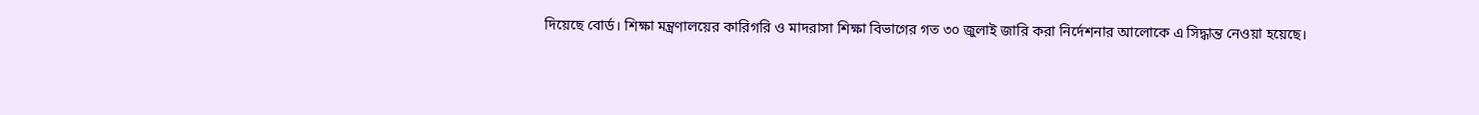দিয়েছে বোর্ড। শিক্ষা মন্ত্রণালয়ের কারিগরি ও মাদরাসা শিক্ষা বিভাগের গত ৩০ জুলাই জারি করা নির্দেশনার আলোকে এ সিদ্ধান্ত নেওয়া হয়েছে।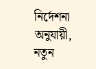নির্দেশনা অনুযায়ী, নতুন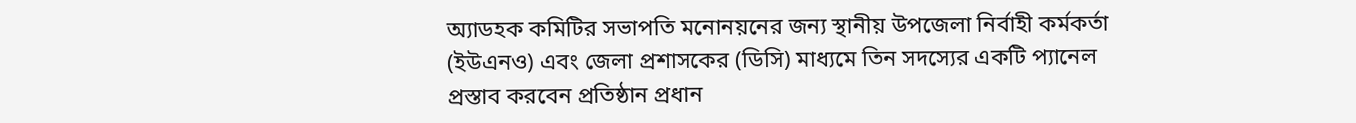অ্যাডহক কমিটির সভাপতি মনোনয়নের জন্য স্থানীয় উপজেলা নির্বাহী কর্মকর্তা (ইউএনও) এবং জেলা প্রশাসকের (ডিসি) মাধ্যমে তিন সদস্যের একটি প্যানেল প্রস্তাব করবেন প্রতিষ্ঠান প্রধান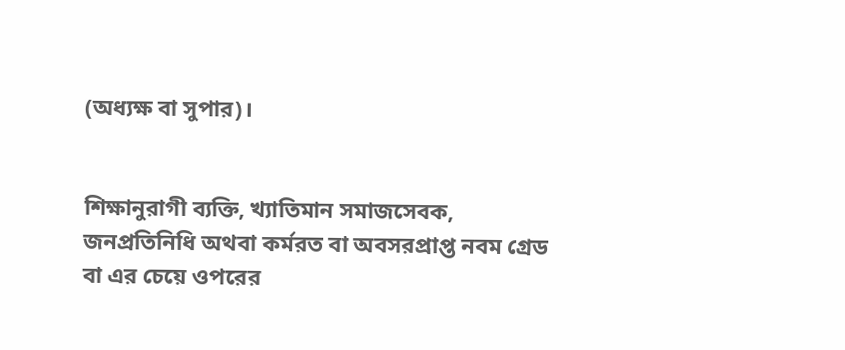(অধ্যক্ষ বা সুপার)।


শিক্ষানুরাগী ব্যক্তি, খ্যাতিমান সমাজসেবক, জনপ্রতিনিধি অথবা কর্মরত বা অবসরপ্রাপ্ত নবম গ্রেড বা এর চেয়ে ওপরের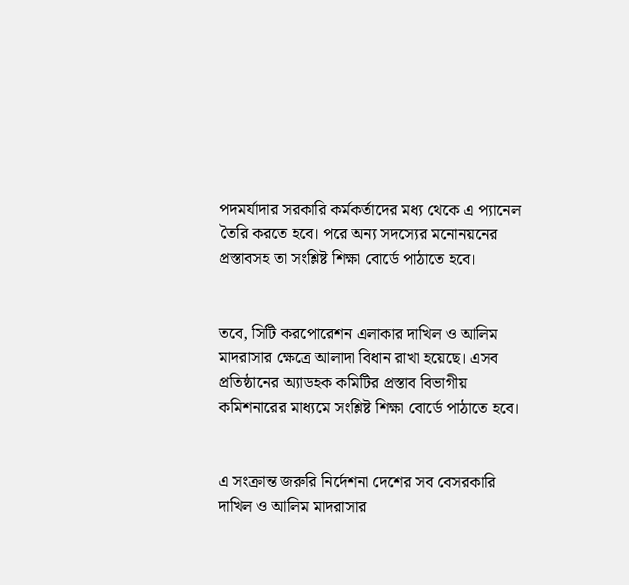পদমর্যাদার সরকারি কর্মকর্তাদের মধ্য থেকে এ প্যানেল তৈরি করতে হবে। পরে অন্য সদস্যের মনোনয়নের প্রস্তাবসহ তা সংশ্লিষ্ট শিক্ষা বোর্ডে পাঠাতে হবে।


তবে, সিটি করপোরেশন এলাকার দাখিল ও আলিম মাদরাসার ক্ষেত্রে আলাদা বিধান রাখা হয়েছে। এসব প্রতিষ্ঠানের অ্যাডহক কমিটির প্রস্তাব বিভাগীয় কমিশনারের মাধ্যমে সংশ্লিষ্ট শিক্ষা বোর্ডে পাঠাতে হবে।


এ সংক্রান্ত জরুরি নির্দেশনা দেশের সব বেসরকারি দাখিল ও আলিম মাদরাসার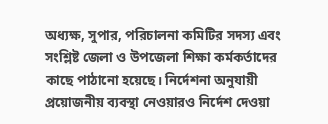অধ্যক্ষ, সুপার, পরিচালনা কমিটির সদস্য এবং সংশ্লিষ্ট জেলা ও উপজেলা শিক্ষা কর্মকর্তাদের কাছে পাঠানো হয়েছে। নির্দেশনা অনুযায়ী প্রয়োজনীয় ব্যবস্থা নেওয়ারও নির্দেশ দেওয়া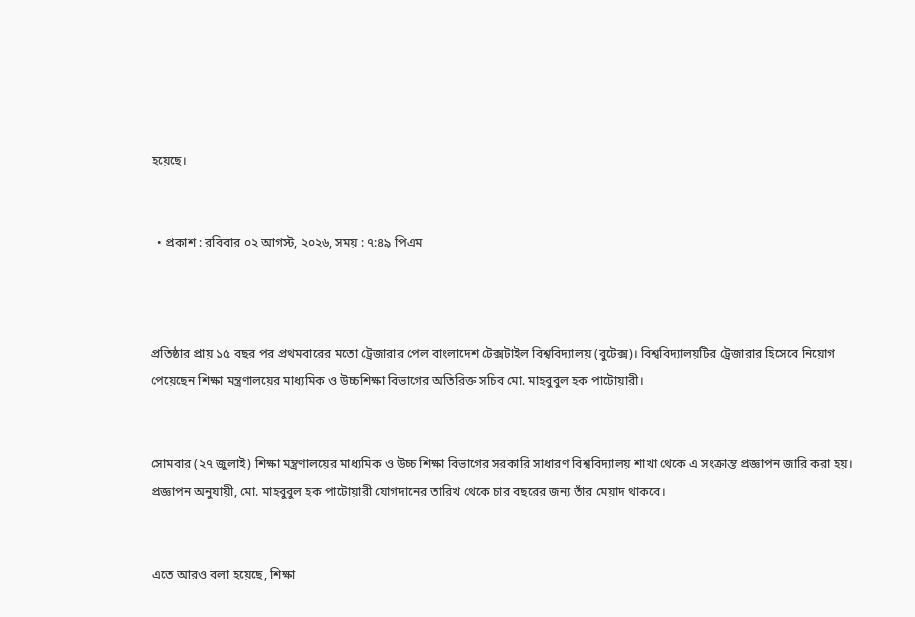হয়েছে।


  • প্রকাশ : রবিবার ০২ আগস্ট, ২০২৬, সময় : ৭:৪৯ পিএম



প্রতিষ্ঠার প্রায় ১৫ বছর পর প্রথমবারের মতো ট্রেজারার পেল বাংলাদেশ টেক্সটাইল বিশ্ববিদ্যালয় (বুটেক্স)। বিশ্ববিদ্যালয়টির ট্রেজারার হিসেবে নিয়োগ পেয়েছেন শিক্ষা মন্ত্রণালয়ের মাধ্যমিক ও উচ্চশিক্ষা বিভাগের অতিরিক্ত সচিব মো. মাহবুবুল হক পাটোয়ারী।


সোমবার (২৭ জুলাই) শিক্ষা মন্ত্রণালয়ের মাধ্যমিক ও উচ্চ শিক্ষা বিভাগের সরকারি সাধারণ বিশ্ববিদ্যালয় শাখা থেকে এ সংক্রান্ত প্রজ্ঞাপন জারি করা হয়। প্রজ্ঞাপন অনুযায়ী, মো. মাহবুবুল হক পাটোয়ারী যোগদানের তারিখ থেকে চার বছরের জন্য তাঁর মেয়াদ থাকবে।


এতে আরও বলা হয়েছে, শিক্ষা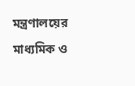মন্ত্রণালয়ের মাধ্যমিক ও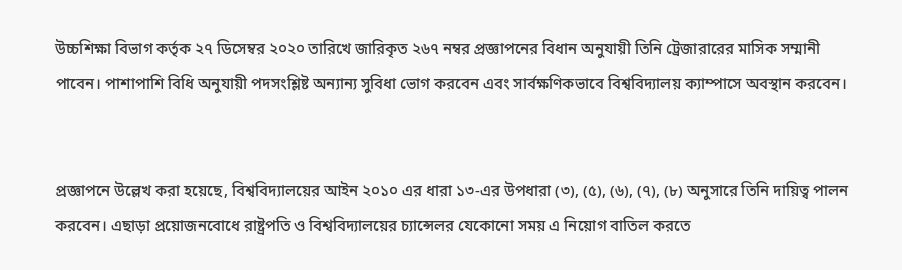উচ্চশিক্ষা বিভাগ কর্তৃক ২৭ ডিসেম্বর ২০২০ তারিখে জারিকৃত ২৬৭ নম্বর প্রজ্ঞাপনের বিধান অনুযায়ী তিনি ট্রেজারারের মাসিক সম্মানী পাবেন। পাশাপাশি বিধি অনুযায়ী পদসংশ্লিষ্ট অন্যান্য সুবিধা ভোগ করবেন এবং সার্বক্ষণিকভাবে বিশ্ববিদ্যালয় ক্যাম্পাসে অবস্থান করবেন।


প্রজ্ঞাপনে উল্লেখ করা হয়েছে, বিশ্ববিদ্যালয়ের আইন ২০১০ এর ধারা ১৩-এর উপধারা (৩), (৫), (৬), (৭), (৮) অনুসারে তিনি দায়িত্ব পালন করবেন। এছাড়া প্রয়োজনবোধে রাষ্ট্রপতি ও বিশ্ববিদ্যালয়ের চ্যান্সেলর যেকোনো সময় এ নিয়োগ বাতিল করতে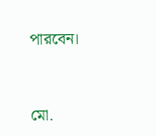পারবেন।



মো.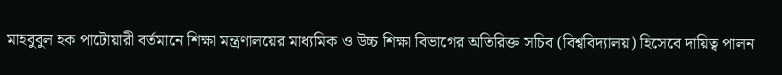মাহবুবুল হক পাটোয়ারী বর্তমানে শিক্ষা মন্ত্রণালয়ের মাধ্যমিক ও উচ্চ শিক্ষা বিভাগের অতিরিক্ত সচিব (বিশ্ববিদ্যালয়) হিসেবে দায়িত্ব পালন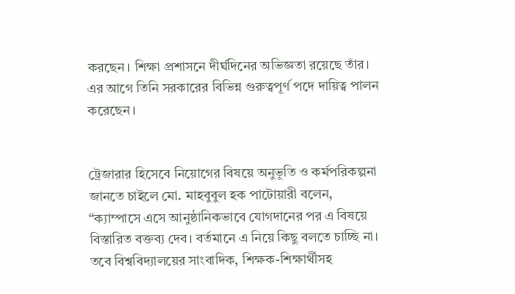করছেন। শিক্ষা প্রশাসনে দীর্ঘদিনের অভিজ্ঞতা রয়েছে তাঁর। এর আগে তিনি সরকারের বিভিন্ন গুরুত্বপূর্ণ পদে দায়িত্ব পালন করেছেন।


ট্রেজারার হিসেবে নিয়োগের বিষয়ে অনুভূতি ও কর্মপরিকল্পনা জানতে চাইলে মো. মাহবুবুল হক পাটোয়ারী বলেন, “ক্যাম্পাসে এসে আনুষ্ঠানিকভাবে যোগদানের পর এ বিষয়ে বিস্তারিত বক্তব্য দেব। বর্তমানে এ নিয়ে কিছু বলতে চাচ্ছি না। তবে বিশ্ববিদ্যালয়ের সাংবাদিক, শিক্ষক-শিক্ষার্থীসহ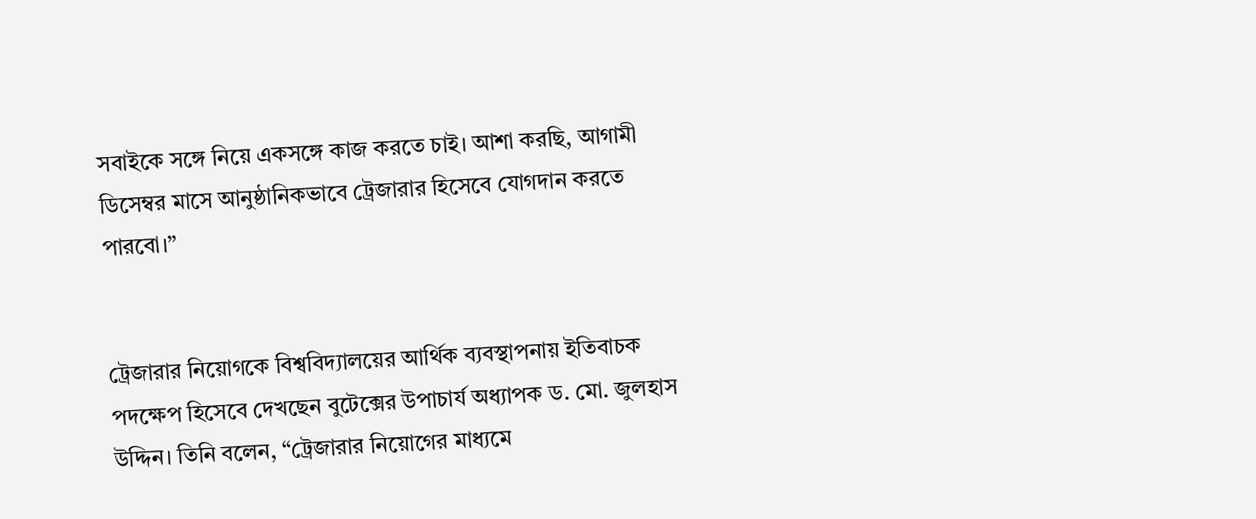সবাইকে সঙ্গে নিয়ে একসঙ্গে কাজ করতে চাই। আশা করছি, আগামী ডিসেম্বর মাসে আনুষ্ঠানিকভাবে ট্রেজারার হিসেবে যোগদান করতে পারবো।”


ট্রেজারার নিয়োগকে বিশ্ববিদ্যালয়ের আর্থিক ব্যবস্থাপনায় ইতিবাচক পদক্ষেপ হিসেবে দেখছেন বুটেক্সের উপাচার্য অধ্যাপক ড. মো. জুলহাস উদ্দিন। তিনি বলেন, “ট্রেজারার নিয়োগের মাধ্যমে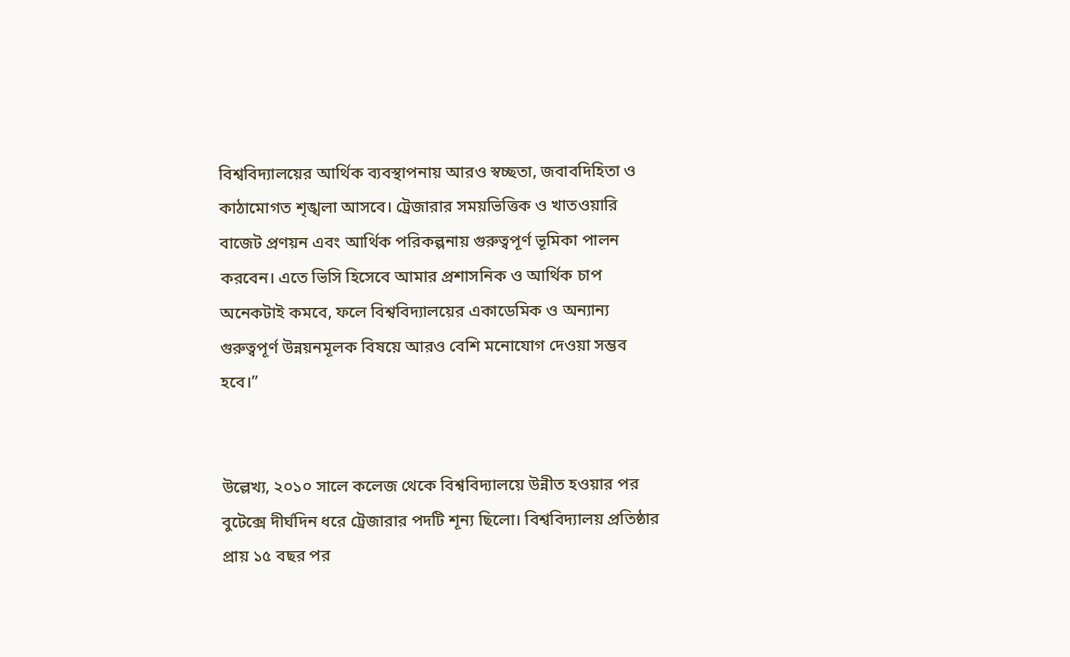বিশ্ববিদ্যালয়ের আর্থিক ব্যবস্থাপনায় আরও স্বচ্ছতা, জবাবদিহিতা ও কাঠামোগত শৃঙ্খলা আসবে। ট্রেজারার সময়ভিত্তিক ও খাতওয়ারি বাজেট প্রণয়ন এবং আর্থিক পরিকল্পনায় গুরুত্বপূর্ণ ভূমিকা পালন করবেন। এতে ভিসি হিসেবে আমার প্রশাসনিক ও আর্থিক চাপ অনেকটাই কমবে, ফলে বিশ্ববিদ্যালয়ের একাডেমিক ও অন্যান্য গুরুত্বপূর্ণ উন্নয়নমূলক বিষয়ে আরও বেশি মনোযোগ দেওয়া সম্ভব হবে।”


উল্লেখ্য, ২০১০ সালে কলেজ থেকে বিশ্ববিদ্যালয়ে উন্নীত হওয়ার পর বুটেক্সে দীর্ঘদিন ধরে ট্রেজারার পদটি শূন্য ছিলো। বিশ্ববিদ্যালয় প্রতিষ্ঠার প্রায় ১৫ বছর পর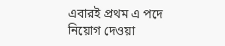এবারই প্রথম এ পদে নিয়োগ দেওয়া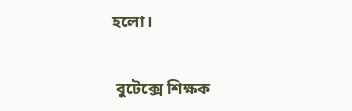হলো।


 বুটেক্সে শিক্ষক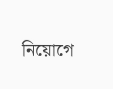নিয়োগে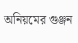অনিয়মের গুঞ্জন